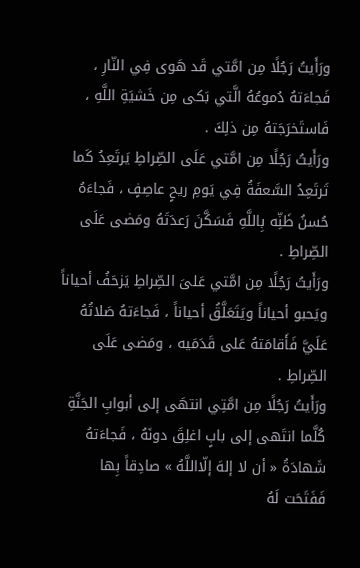ورَأَيتُ رَجُلًا مِن امَّتي قَد هَوى فِي النّارِ ، فَجاءَتهُ دُموعُهُ الَّتي بَكى مِن خَشيَةِ اللَّهِ ، فَاستَخرَجَتهُ مِن ذلِكَ .
ورَأَيتُ رَجُلًا مِن امَّتي عَلَى الصِّراطِ يَرتَعِدُ كَما تَرتَعِدُ السَّعفَةُ فِي يَومِ ريحٍ عاصِفٍ ، فَجاءَهُ حُسنُ ظَنِّه بِاللَّهِ فَسَكَّنَ رَعدَتَهُ ومَضى عَلَى الصِّراطِ .
ورَأَيتُ رَجُلًا مِن امَّتي عَلىَ الصِّراطِ يَزحَفُ أحياناً ويَحبو أحياناً ويَتَعَلَّقُ أحياناً ، فَجاءَتهُ صَلاتُهُ عَلَيَّ فَأَقامَتهُ عَلى قَدَمَيه ، ومَضى عَلَى الصِّراطِ .
ورَأَيتُ رَجُلًا مِن امَّتِي انتهَى إلى أبوابِ الجَنَّةِ كُلَّما انتَهى إلى بابٍ اغلِقَ دونَهُ ، فَجاءَتهُ شَهادَةُ « أن لا إلهَ إلّااللَّهُ » صادِقاً بِها فَفَتَحَت لَهُ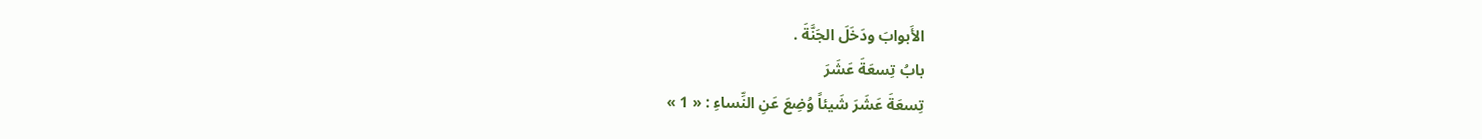الأَبوابَ ودَخَلَ الجَنَّةَ .
بابُ تِسعَةَ عَشَرَ
تِسعَةَ عَشَرَ شَيئاً وُضِعَ عَنِ النِّساءِ : « 1 »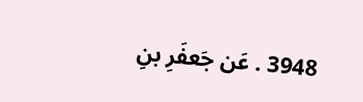3948 . عَن جَعفَرِ بنِ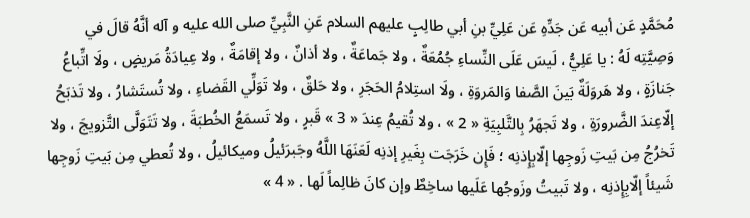مُحَمَّدٍ عَن أبيه عَن جَدِّهِ عَن عَلِيِّ بنِ أبي طالِبٍ عليهم السلام عَنِ النَّبِيِّ صلى الله عليه و آله أنَّهُ قالَ في وَصِيَّتِه لَهُ : يا عَلِيُّ ، لَيسَ عَلَى النِّساءِ جُمُعَةٌ ، ولا جَماعَةٌ ، ولا أذانٌ ، ولا إقامَةٌ ، ولا عِيادَةُ مَريضٍ ، ولَا اتِّباعُ جَنازَةٍ ، ولا هَروَلَةٌ بَينَ الصَّفا وَالمَروَةِ ، ولَا استِلامُ الحَجَرِ ، ولا حَلقٌ ، ولا تَوَلِّي القَضاءِ ، ولا تُستَشارُ ، ولا تَذبَحُ إلّاعِندَ الضَّرورَةِ ، ولا تَجهَرُ بِالتَّلبِيَةِ « 2 » ، ولا تُقيمُ عِندَ « 3 » قَبرٍ ، ولا تَسمَعُ الخُطبَةَ ، ولا تَتَوَلَّى التَّزويجَ ، ولا تَخرُجُ مِن بَيتِ زَوجِها إلّابِإِذنِه ؛ فَإِن خَرَجَت بِغَيرِ إذنِه لَعَنَهَا اللَّهُ وجَبرَئيلُ وميكائيلُ ، ولا تُعطي مِن بَيتِ زَوجِها شَيئاً إلّابِإِذنِه ، ولا تَبيتُ وزَوجُها عَلَيها ساخِطٌ وإن كانَ ظالِماً لَها . « 4 »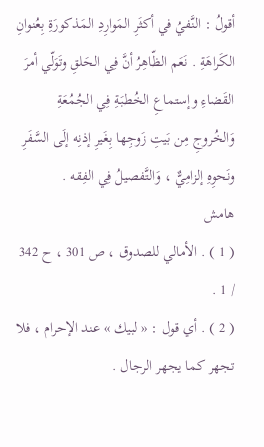أقولُ : النَّفيُ في أكثَرِ المَوارِدِ المَذكورَةِ بِعُنوانِ الكَراهَةِ . نَعَم الظّاهِرُ أنَّ فِي الحَلقِ وتَوَلّي أمرَ القَضاءِ وإستماعِ الخُطبَةِ فِي الجُمُعَةِ وَالخُروجِ مِن بَيتِ زَوجِها بِغَيرِ إذنِه إلَى السَّفَرِ ونَحوِهِ إلزامِيٌّ ، وَالتَّفصيلُ فِي الفِقه .
هامش
( 1 ) . الأمالي للصدوق ، ص 301 ، ح 342 / 1 .
( 2 ) . أي قول : « لبيك » عند الإحرام ، فلا تجهر كما يجهر الرجال .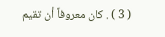( 3 ) . كان معروفاً أن تقيم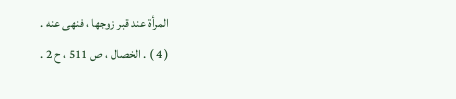المرأة عند قبر زوجها ، فنهى عنه .
( 4 ) . الخصال ، ص 511 ، ح 2 .